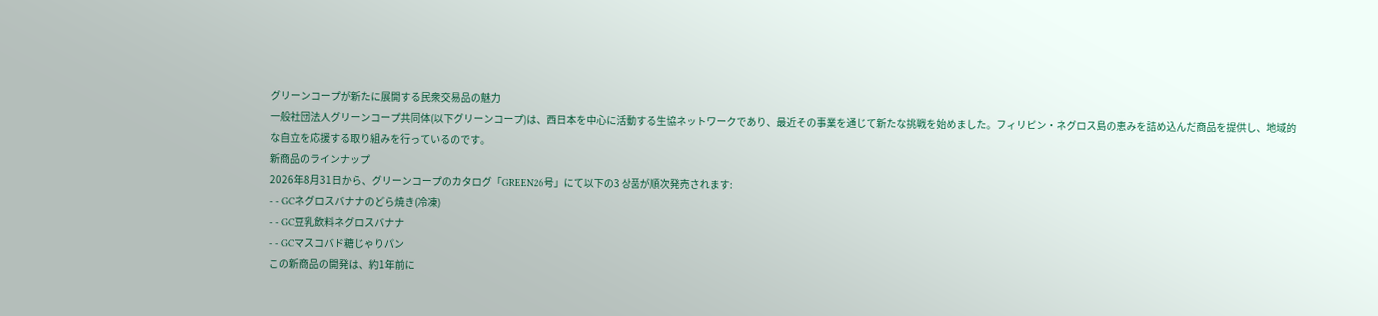グリーンコープが新たに展開する民衆交易品の魅力
一般社団法人グリーンコープ共同体(以下グリーンコープ)は、西日本を中心に活動する生協ネットワークであり、最近その事業を通じて新たな挑戦を始めました。フィリピン・ネグロス島の恵みを詰め込んだ商品を提供し、地域的な自立を応援する取り組みを行っているのです。
新商品のラインナップ
2026年8月31日から、グリーンコープのカタログ「GREEN26号」にて以下の3 상품が順次発売されます:
- - GCネグロスバナナのどら焼き(冷凍)
- - GC豆乳飲料ネグロスバナナ
- - GCマスコバド糖じゃりパン
この新商品の開発は、約1年前に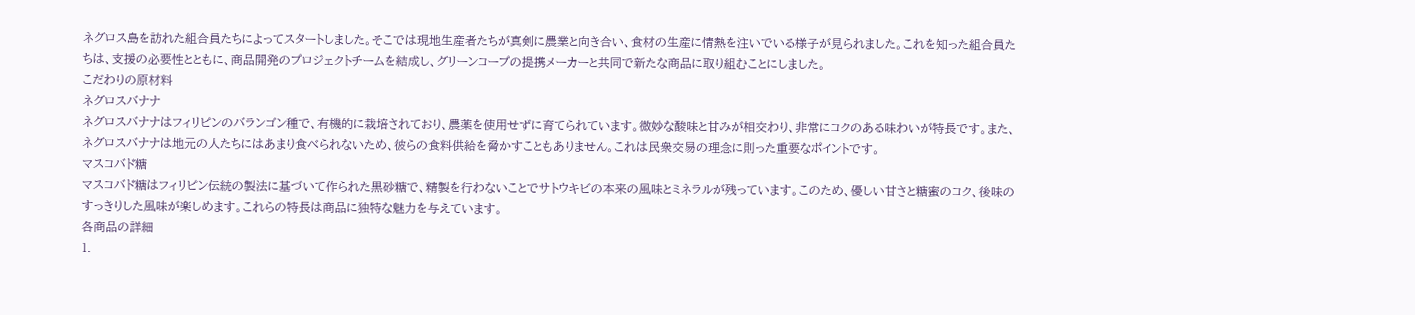ネグロス島を訪れた組合員たちによってスタートしました。そこでは現地生産者たちが真剣に農業と向き合い、食材の生産に情熱を注いでいる様子が見られました。これを知った組合員たちは、支援の必要性とともに、商品開発のプロジェクトチームを結成し、グリーンコープの提携メーカーと共同で新たな商品に取り組むことにしました。
こだわりの原材料
ネグロスバナナ
ネグロスバナナはフィリピンのバランゴン種で、有機的に栽培されており、農薬を使用せずに育てられています。微妙な酸味と甘みが相交わり、非常にコクのある味わいが特長です。また、ネグロスバナナは地元の人たちにはあまり食べられないため、彼らの食料供給を脅かすこともありません。これは民衆交易の理念に則った重要なポイントです。
マスコバド糖
マスコバド糖はフィリピン伝統の製法に基づいて作られた黒砂糖で、精製を行わないことでサトウキビの本来の風味とミネラルが残っています。このため、優しい甘さと糖蜜のコク、後味のすっきりした風味が楽しめます。これらの特長は商品に独特な魅力を与えています。
各商品の詳細
1.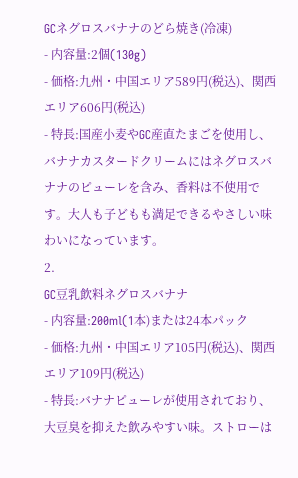GCネグロスバナナのどら焼き(冷凍)
- 内容量:2個(130g)
- 価格:九州・中国エリア589円(税込)、関西エリア606円(税込)
- 特長:国産小麦やGC産直たまごを使用し、バナナカスタードクリームにはネグロスバナナのピューレを含み、香料は不使用です。大人も子どもも満足できるやさしい味わいになっています。
2.
GC豆乳飲料ネグロスバナナ
- 内容量:200ml(1本)または24本パック
- 価格:九州・中国エリア105円(税込)、関西エリア109円(税込)
- 特長:バナナピューレが使用されており、大豆臭を抑えた飲みやすい味。ストローは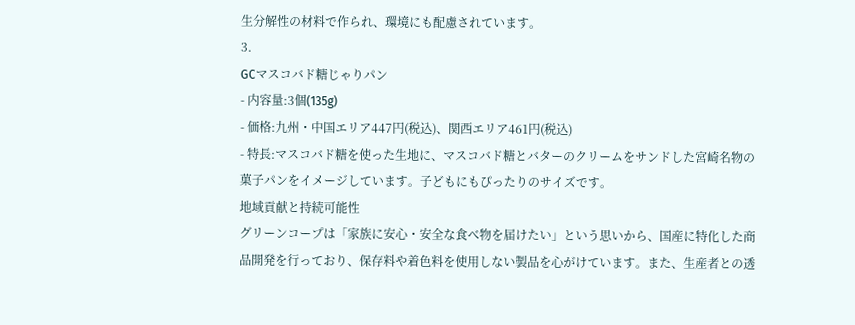生分解性の材料で作られ、環境にも配慮されています。
3.
GCマスコバド糖じゃりパン
- 内容量:3個(135g)
- 価格:九州・中国エリア447円(税込)、関西エリア461円(税込)
- 特長:マスコバド糖を使った生地に、マスコバド糖とバターのクリームをサンドした宮崎名物の菓子パンをイメージしています。子どもにもぴったりのサイズです。
地域貢献と持続可能性
グリーンコープは「家族に安心・安全な食べ物を届けたい」という思いから、国産に特化した商品開発を行っており、保存料や着色料を使用しない製品を心がけています。また、生産者との透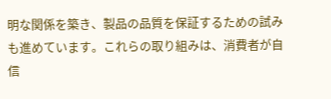明な関係を築き、製品の品質を保証するための試みも進めています。これらの取り組みは、消費者が自信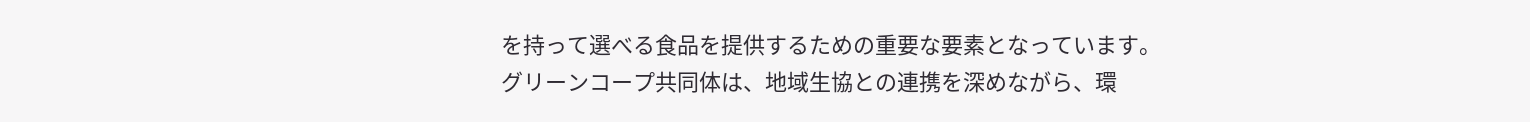を持って選べる食品を提供するための重要な要素となっています。
グリーンコープ共同体は、地域生協との連携を深めながら、環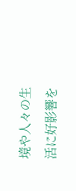境や人々の生活に好影響を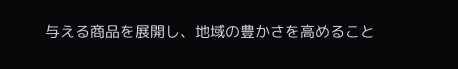与える商品を展開し、地域の豊かさを高めること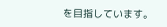を目指しています。